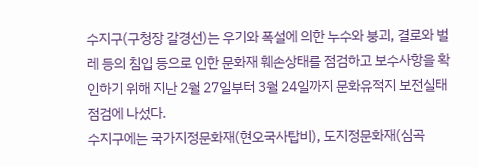수지구(구청장 갈경선)는 우기와 폭설에 의한 누수와 붕괴, 결로와 벌레 등의 침입 등으로 인한 문화재 훼손상태를 점검하고 보수사항을 확인하기 위해 지난 2월 27일부터 3월 24일까지 문화유적지 보전실태 점검에 나섰다.
수지구에는 국가지정문화재(현오국사탑비), 도지정문화재(심곡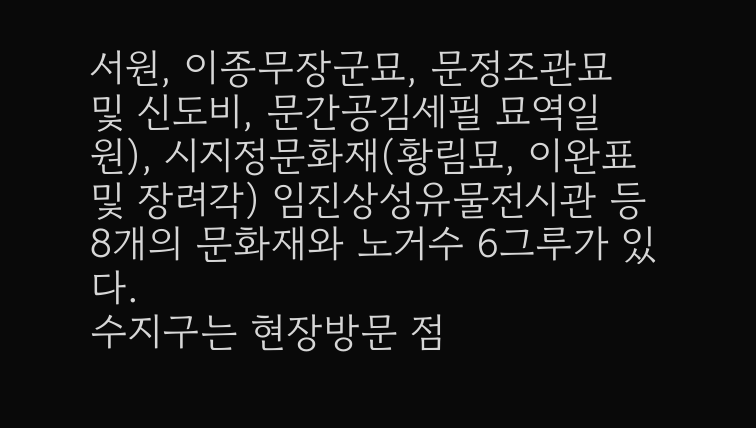서원, 이종무장군묘, 문정조관묘 및 신도비, 문간공김세필 묘역일원), 시지정문화재(황림묘, 이완표 및 장려각) 임진상성유물전시관 등 8개의 문화재와 노거수 6그루가 있다.
수지구는 현장방문 점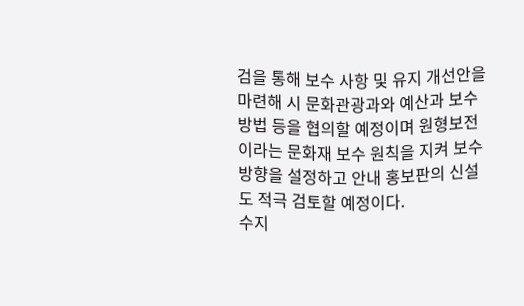검을 통해 보수 사항 및 유지 개선안을 마련해 시 문화관광과와 예산과 보수 방법 등을 협의할 예정이며 원형보전이라는 문화재 보수 원칙을 지켜 보수방향을 설정하고 안내 홍보판의 신설도 적극 검토할 예정이다.
수지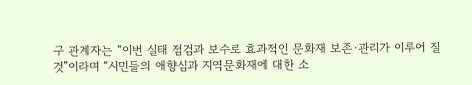구 관계자는 “이번 실태 점검과 보수로 효과적인 문화재 보존·관리가 이루어 질것”이라며 “시민들의 애향심과 지역문화재에 대한 소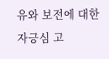유와 보전에 대한 자긍심 고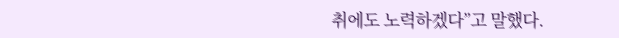취에도 노력하겠다”고 말했다.